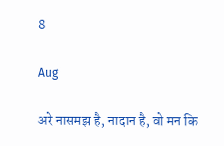8

Aug

अरे नासमझ है, नादान है, वो मन कि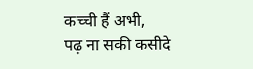कच्ची हैं अभी,
पढ़ ना सकी कसीदे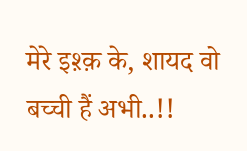मेरे इश़्क़ के, शायद वो बच्ची हैं अभी..!!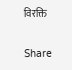विरक्ति

Share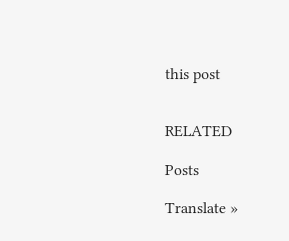this post


RELATED

Posts

Translate »